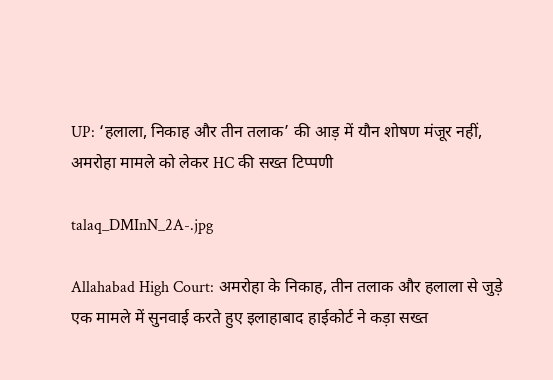UP: ‘हलाला, निकाह और तीन तलाक’ की आड़ में यौन शोषण मंजूर नहीं, अमरोहा मामले को लेकर HC की सख्त टिप्पणी

talaq_DMInN_2A-.jpg

Allahabad High Court: अमरोहा के निकाह, तीन तलाक और हलाला से जुड़े एक मामले में सुनवाई करते हुए इलाहाबाद हाईकोर्ट ने कड़ा सख्त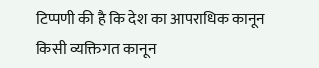टिप्पणी की है कि देश का आपराधिक कानून किसी व्यक्तिगत कानून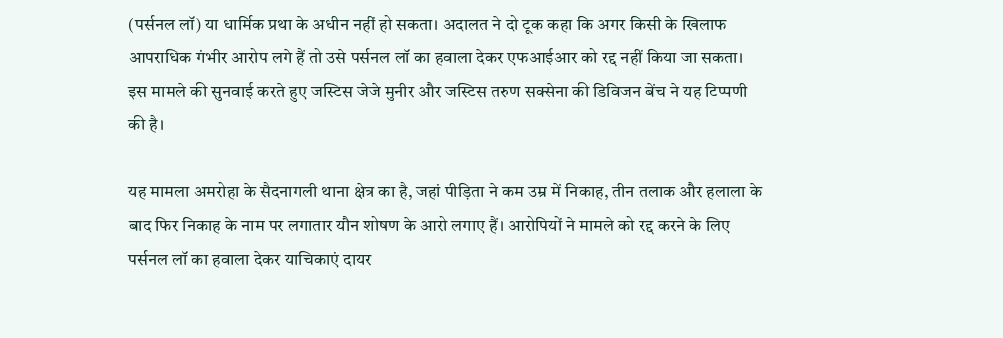(पर्सनल लॉ) या धार्मिक प्रथा के अधीन नहीं हो सकता। अदालत ने दो टूक कहा कि अगर किसी के खिलाफ आपराधिक गंभीर आरोप लगे हैं तो उसे पर्सनल लॉ का हवाला देकर एफआईआर को रद्द नहीं किया जा सकता। इस मामले की सुनवाई करते हुए जस्टिस जेजे मुनीर और जस्टिस तरुण सक्सेना की डिविजन बेंच ने यह टिप्पणी की है।

यह मामला अमरोहा के सैदनागली थाना क्षेत्र का है, जहां पीड़िता ने कम उम्र में निकाह, तीन तलाक और हलाला के बाद फिर निकाह के नाम पर लगातार यौन शोषण के आरो लगाए हैं। आरोपियों ने मामले को रद्द करने के लिए पर्सनल लॉ का हवाला देकर याचिकाएं दायर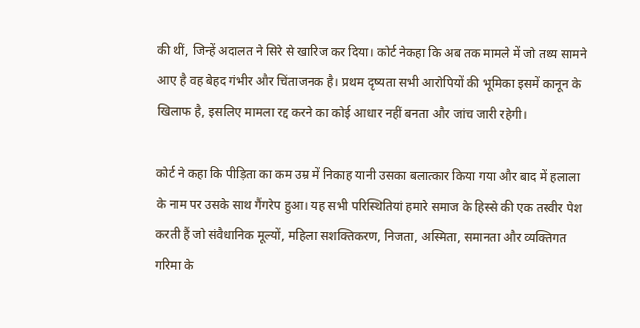की थीं, जिन्हें अदालत ने सिरे से खारिज कर दिया। कोर्ट नेकहा कि अब तक मामले में जो तथ्य सामने आए है वह बेहद गंभीर और चिंताजनक है। प्रथम दृष्यता सभी आरोपियों की भूमिका इसमें कानून के खिलाफ है, इसलिए मामला रद्द करने का कोई आधार नहीं बनता और जांच जारी रहेगी।

कोर्ट ने कहा कि पीड़िता का कम उम्र में निकाह यानी उसका बलात्कार किया गया और बाद में हलाला के नाम पर उसके साथ गैंगरेप हुआ। यह सभी परिस्थितियां हमारे समाज के हिस्से की एक तस्वीर पेश करती हैं जो संवैधानिक मूल्यों, महिला सशक्तिकरण, निजता, अस्मिता, समानता और व्यक्तिगत गरिमा के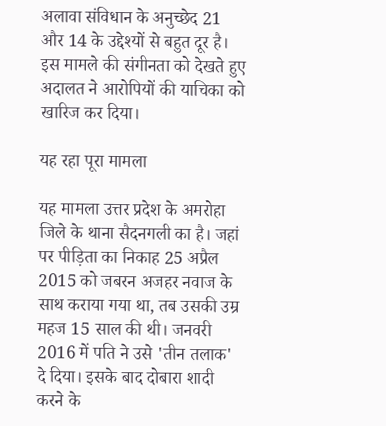अलावा संविधान के अनुच्छेद 21 और 14 के उद्देश्यों से बहुत दूर है। इस मामले की संगीनता को देखते हुए अदालत ने आरोपियों की याचिका को खारिज कर दिया।

यह रहा पूरा मामला

यह मामला उत्तर प्रदेश के अमरोहा जिले के थाना सैदनगली का है। जहां पर पीड़िता का निकाह 25 अप्रैल 2015 को जबरन अजहर नवाज के साथ कराया गया था, तब उसकी उम्र महज 15 साल की थी। जनवरी 2016 में पति ने उसे 'तीन तलाक' दे दिया। इसके बाद दोबारा शादी करने के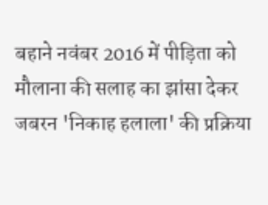बहाने नवंबर 2016 में पीड़िता को मौलाना की सलाह का झांसा देकर जबरन 'निकाह हलाला' की प्रक्रिया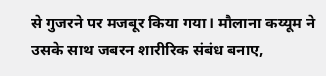से गुजरने पर मजबूर किया गया। मौलाना कय्यूम ने उसके साथ जबरन शारीरिक संबंध बनाए,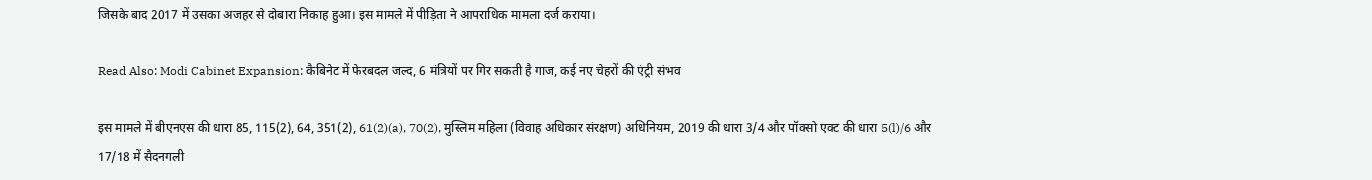जिसके बाद 2017 में उसका अजहर से दोबारा निकाह हुआ। इस मामले में पीड़िता ने आपराधिक मामला दर्ज कराया।

Read Also: Modi Cabinet Expansion: कैबिनेट में फेरबदल जल्द, 6 मंत्रियों पर गिर सकती है गाज, कई नए चेहरों की एंट्री संभव

इस मामले में बीएनएस की धारा 85, 115(2), 64, 351(2), 61(2)(a), 70(2), मुस्लिम महिला (विवाह अधिकार संरक्षण) अधिनियम, 2019 की धारा 3/4 और पॉक्सो एक्ट की धारा 5(l)/6 और 17/18 में सैदनगली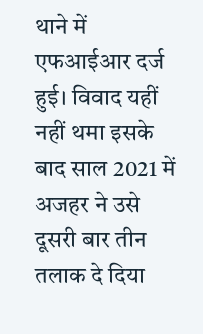थाने में एफआईआर दर्ज हुई। विवाद यहीं नहीं थमा इसके बाद साल 2021 में अजहर ने उसे दूसरी बार तीन तलाक दे दिया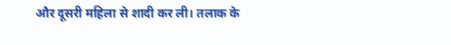और दूसरी महिला से शादी कर ली। तलाक के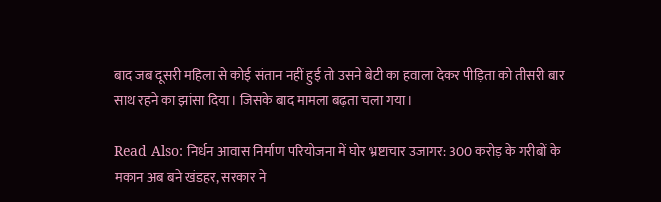बाद जब दूसरी महिला से कोई संतान नहीं हुई तो उसने बेटी का हवाला देकर पीड़िता को तीसरी बार साथ रहने का झांसा दिया। जिसके बाद मामला बढ़ता चला गया।

Read Also: निर्धन आवास निर्माण परियोजना में घोर भ्रष्टाचार उजागर: 300 करोड़ के गरीबों के मकान अब बने खंडहर, सरकार ने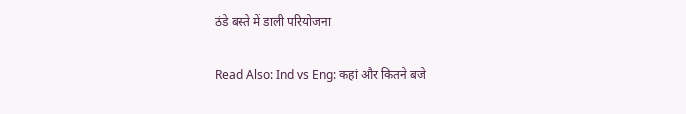ठंडे बस्ते में डाली परियोजना

Read Also: Ind vs Eng: कहां और कितने बजे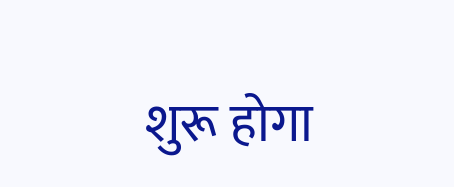शुरू होगा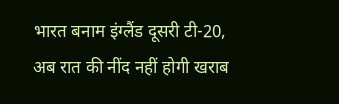भारत बनाम इंग्लैंड दूसरी टी-20, अब रात की नींद नहीं होगी खराब